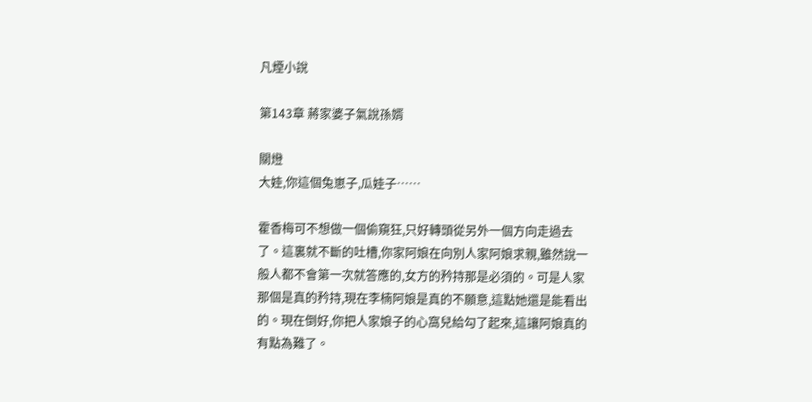凡煙小說

第143章 蔣家婆子氣說孫婿

關燈
大娃,你這個兔崽子,瓜娃子……

霍香梅可不想做一個偷窺狂,只好轉頭從另外一個方向走過去了。這裏就不斷的吐槽,你家阿娘在向別人家阿娘求親,雖然說一般人都不會第一次就答應的,女方的矜持那是必須的。可是人家那個是真的矜持,現在李楠阿娘是真的不願意,這點她還是能看出的。現在倒好,你把人家娘子的心窩兒給勾了起來,這讓阿娘真的有點為難了。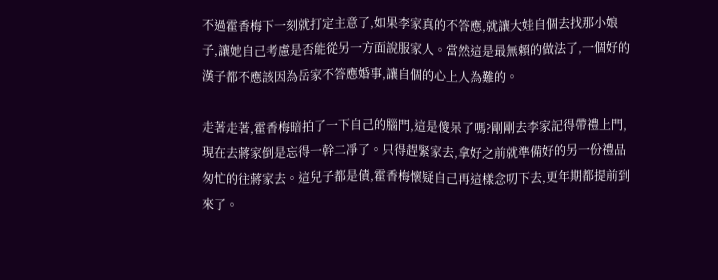不過霍香梅下一刻就打定主意了,如果李家真的不答應,就讓大娃自個去找那小娘子,讓她自己考慮是否能從另一方面說服家人。當然這是最無賴的做法了,一個好的漢子都不應該因為岳家不答應婚事,讓自個的心上人為難的。

走著走著,霍香梅暗拍了一下自己的腦門,這是傻呆了嗎?剛剛去李家記得帶禮上門,現在去蔣家倒是忘得一幹二凈了。只得趕緊家去,拿好之前就準備好的另一份禮品匆忙的往蔣家去。這兒子都是債,霍香梅懷疑自己再這樣念叨下去,更年期都提前到來了。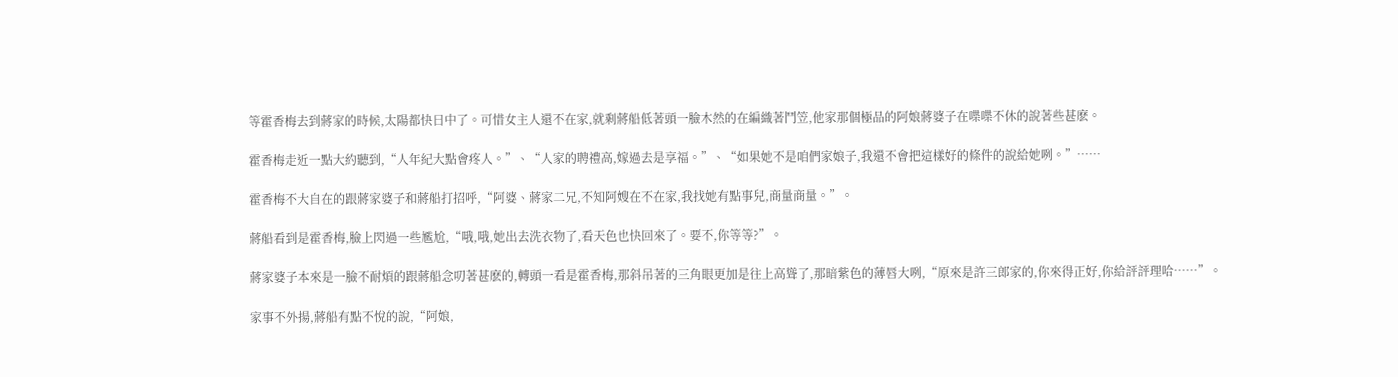等霍香梅去到蔣家的時候,太陽都快日中了。可惜女主人還不在家,就剩蔣船低著頭一臉木然的在編織著鬥笠,他家那個極品的阿娘蔣婆子在喋喋不休的說著些甚麽。

霍香梅走近一點大約聽到,“人年紀大點會疼人。”、“人家的聘禮高,嫁過去是享福。”、“如果她不是咱們家娘子,我還不會把這樣好的條件的說給她咧。”……

霍香梅不大自在的跟蔣家婆子和蔣船打招呼,“阿婆、蔣家二兄,不知阿嫂在不在家,我找她有點事兒,商量商量。”。

蔣船看到是霍香梅,臉上閃過一些尷尬,“哦,哦,她出去洗衣物了,看天色也快回來了。要不,你等等?”。

蔣家婆子本來是一臉不耐煩的跟蔣船念叨著甚麽的,轉頭一看是霍香梅,那斜吊著的三角眼更加是往上高聳了,那暗紫色的薄唇大咧,“原來是許三郎家的,你來得正好,你給評評理哈……”。

家事不外揚,蔣船有點不悅的說,“阿娘,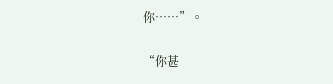你……”。

“你甚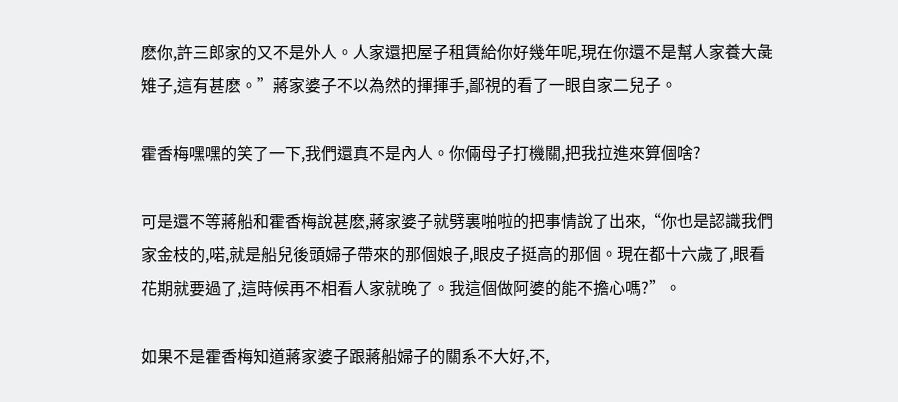麽你,許三郎家的又不是外人。人家還把屋子租賃給你好幾年呢,現在你還不是幫人家養大彘雉子,這有甚麽。”蔣家婆子不以為然的揮揮手,鄙視的看了一眼自家二兒子。

霍香梅嘿嘿的笑了一下,我們還真不是內人。你倆母子打機關,把我拉進來算個啥?

可是還不等蔣船和霍香梅說甚麽,蔣家婆子就劈裏啪啦的把事情說了出來,“你也是認識我們家金枝的,喏,就是船兒後頭婦子帶來的那個娘子,眼皮子挺高的那個。現在都十六歲了,眼看花期就要過了,這時候再不相看人家就晚了。我這個做阿婆的能不擔心嗎?”。

如果不是霍香梅知道蔣家婆子跟蔣船婦子的關系不大好,不,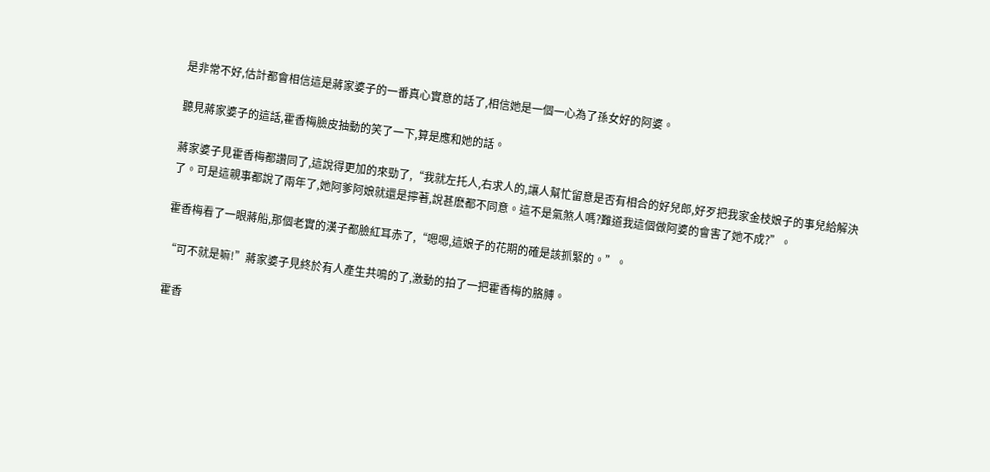是非常不好,估計都會相信這是蔣家婆子的一番真心實意的話了,相信她是一個一心為了孫女好的阿婆。

聽見蔣家婆子的這話,霍香梅臉皮抽動的笑了一下,算是應和她的話。

蔣家婆子見霍香梅都讚同了,這說得更加的來勁了,“我就左托人,右求人的,讓人幫忙留意是否有相合的好兒郎,好歹把我家金枝娘子的事兒給解決了。可是這親事都說了兩年了,她阿爹阿娘就還是擰著,說甚麽都不同意。這不是氣煞人嗎?難道我這個做阿婆的會害了她不成?”。

霍香梅看了一眼蔣船,那個老實的漢子都臉紅耳赤了,“嗯嗯,這娘子的花期的確是該抓緊的。”。

“可不就是嘛!”蔣家婆子見終於有人產生共鳴的了,激動的拍了一把霍香梅的胳膊。

霍香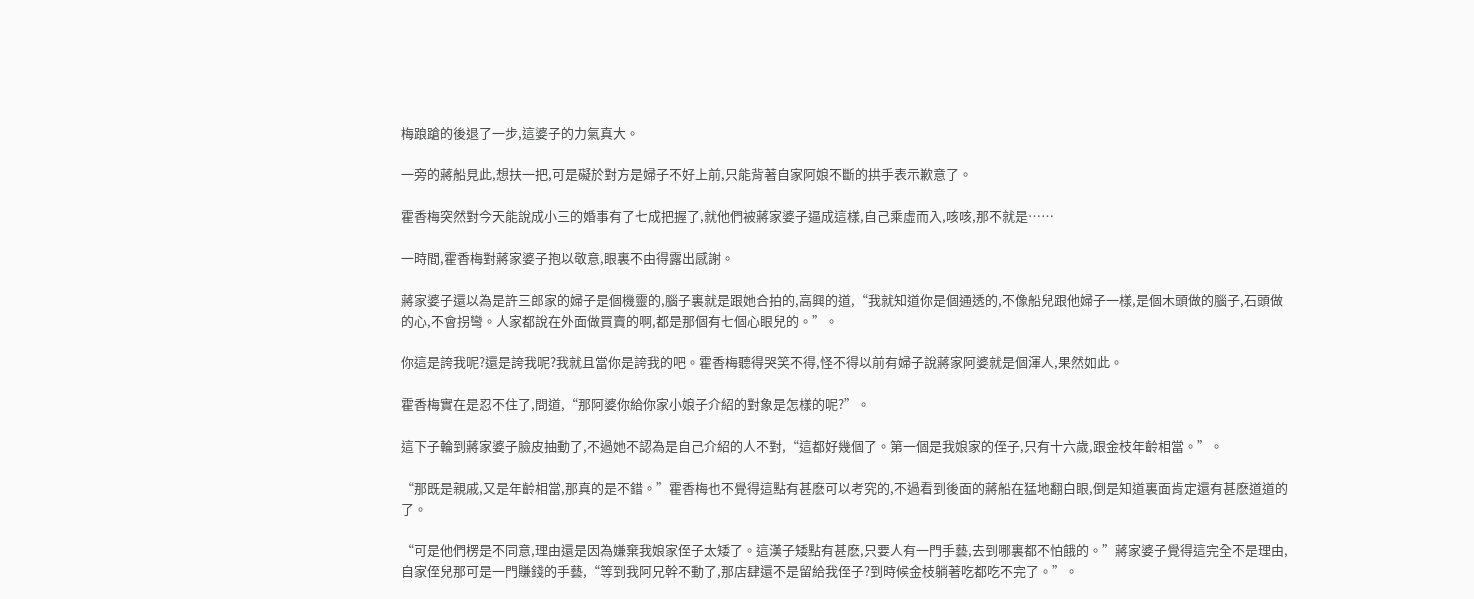梅踉蹌的後退了一步,這婆子的力氣真大。

一旁的蔣船見此,想扶一把,可是礙於對方是婦子不好上前,只能背著自家阿娘不斷的拱手表示歉意了。

霍香梅突然對今天能說成小三的婚事有了七成把握了,就他們被蔣家婆子逼成這樣,自己乘虛而入,咳咳,那不就是……

一時間,霍香梅對蔣家婆子抱以敬意,眼裏不由得露出感謝。

蔣家婆子還以為是許三郎家的婦子是個機靈的,腦子裏就是跟她合拍的,高興的道,“我就知道你是個通透的,不像船兒跟他婦子一樣,是個木頭做的腦子,石頭做的心,不會拐彎。人家都說在外面做買賣的啊,都是那個有七個心眼兒的。”。

你這是誇我呢?還是誇我呢?我就且當你是誇我的吧。霍香梅聽得哭笑不得,怪不得以前有婦子說蔣家阿婆就是個渾人,果然如此。

霍香梅實在是忍不住了,問道,“那阿婆你給你家小娘子介紹的對象是怎樣的呢?”。

這下子輪到蔣家婆子臉皮抽動了,不過她不認為是自己介紹的人不對,“這都好幾個了。第一個是我娘家的侄子,只有十六歲,跟金枝年齡相當。”。

“那既是親戚,又是年齡相當,那真的是不錯。”霍香梅也不覺得這點有甚麽可以考究的,不過看到後面的蔣船在猛地翻白眼,倒是知道裏面肯定還有甚麽道道的了。

“可是他們楞是不同意,理由還是因為嫌棄我娘家侄子太矮了。這漢子矮點有甚麽,只要人有一門手藝,去到哪裏都不怕餓的。”蔣家婆子覺得這完全不是理由,自家侄兒那可是一門賺錢的手藝,“等到我阿兄幹不動了,那店肆還不是留給我侄子?到時候金枝躺著吃都吃不完了。”。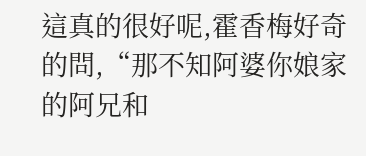這真的很好呢,霍香梅好奇的問,“那不知阿婆你娘家的阿兄和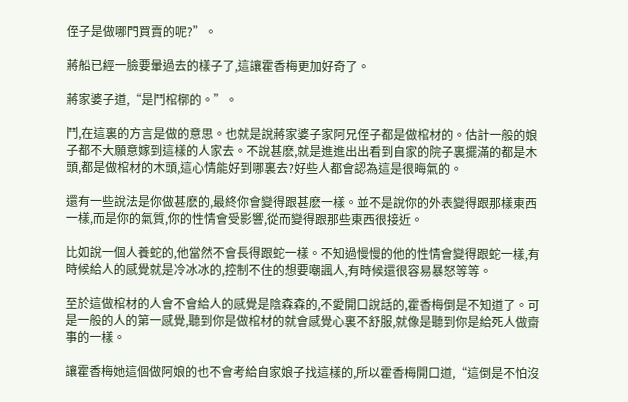侄子是做哪門買賣的呢?”。

蔣船已經一臉要暈過去的樣子了,這讓霍香梅更加好奇了。

蔣家婆子道,“是鬥棺槨的。”。

鬥,在這裏的方言是做的意思。也就是說蔣家婆子家阿兄侄子都是做棺材的。估計一般的娘子都不大願意嫁到這樣的人家去。不說甚麽,就是進進出出看到自家的院子裏擺滿的都是木頭,都是做棺材的木頭,這心情能好到哪裏去?好些人都會認為這是很晦氣的。

還有一些說法是你做甚麽的,最終你會變得跟甚麽一樣。並不是說你的外表變得跟那樣東西一樣,而是你的氣質,你的性情會受影響,從而變得跟那些東西很接近。

比如說一個人養蛇的,他當然不會長得跟蛇一樣。不知過慢慢的他的性情會變得跟蛇一樣,有時候給人的感覺就是冷冰冰的,控制不住的想要嘲諷人,有時候還很容易暴怒等等。

至於這做棺材的人會不會給人的感覺是陰森森的,不愛開口說話的,霍香梅倒是不知道了。可是一般的人的第一感覺,聽到你是做棺材的就會感覺心裏不舒服,就像是聽到你是給死人做齋事的一樣。

讓霍香梅她這個做阿娘的也不會考給自家娘子找這樣的,所以霍香梅開口道,“這倒是不怕沒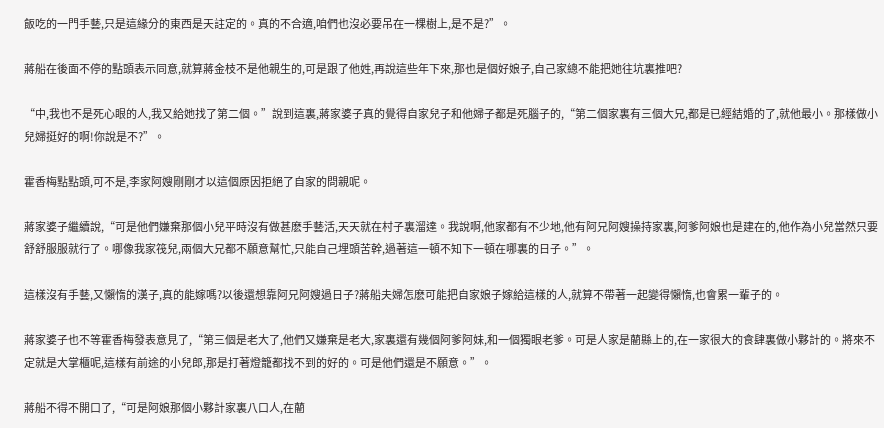飯吃的一門手藝,只是這緣分的東西是天註定的。真的不合適,咱們也沒必要吊在一棵樹上,是不是?”。

蔣船在後面不停的點頭表示同意,就算蔣金枝不是他親生的,可是跟了他姓,再說這些年下來,那也是個好娘子,自己家總不能把她往坑裏推吧?

“中,我也不是死心眼的人,我又給她找了第二個。”說到這裏,蔣家婆子真的覺得自家兒子和他婦子都是死腦子的,“第二個家裏有三個大兄,都是已經結婚的了,就他最小。那樣做小兒婦挺好的啊!你說是不?”。

霍香梅點點頭,可不是,李家阿嫂剛剛才以這個原因拒絕了自家的問親呢。

蔣家婆子繼續說,“可是他們嫌棄那個小兒平時沒有做甚麽手藝活,天天就在村子裏溜達。我說啊,他家都有不少地,他有阿兄阿嫂操持家裏,阿爹阿娘也是建在的,他作為小兒當然只要舒舒服服就行了。哪像我家筏兒,兩個大兄都不願意幫忙,只能自己埋頭苦幹,過著這一頓不知下一頓在哪裏的日子。”。

這樣沒有手藝,又懶惰的漢子,真的能嫁嗎?以後還想靠阿兄阿嫂過日子?蔣船夫婦怎麽可能把自家娘子嫁給這樣的人,就算不帶著一起變得懶惰,也會累一輩子的。

蔣家婆子也不等霍香梅發表意見了,“第三個是老大了,他們又嫌棄是老大,家裏還有幾個阿爹阿妹,和一個獨眼老爹。可是人家是藺縣上的,在一家很大的食肆裏做小夥計的。將來不定就是大掌櫃呢,這樣有前途的小兒郎,那是打著燈籠都找不到的好的。可是他們還是不願意。”。

蔣船不得不開口了,“可是阿娘那個小夥計家裏八口人,在藺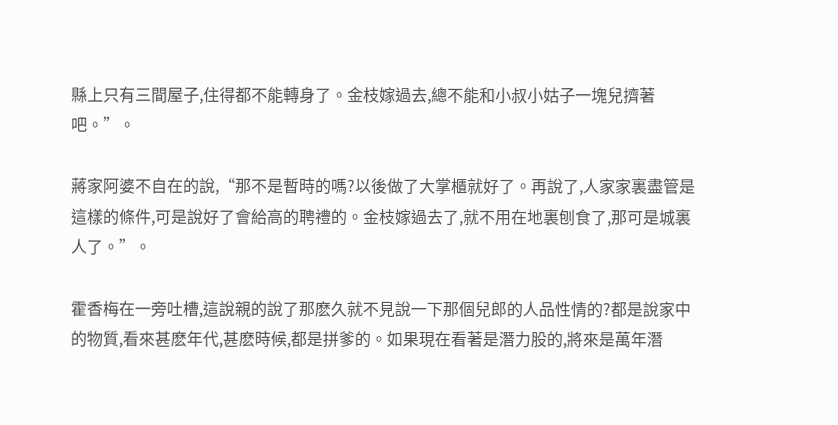縣上只有三間屋子,住得都不能轉身了。金枝嫁過去,總不能和小叔小姑子一塊兒擠著吧。”。

蔣家阿婆不自在的說,“那不是暫時的嗎?以後做了大掌櫃就好了。再說了,人家家裏盡管是這樣的條件,可是說好了會給高的聘禮的。金枝嫁過去了,就不用在地裏刨食了,那可是城裏人了。”。

霍香梅在一旁吐槽,這說親的說了那麽久就不見說一下那個兒郎的人品性情的?都是說家中的物質,看來甚麽年代,甚麽時候,都是拼爹的。如果現在看著是潛力股的,將來是萬年潛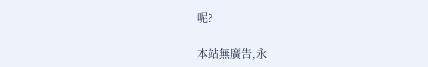呢?

本站無廣告,永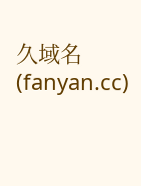久域名(fanyan.cc)